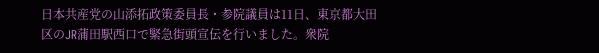日本共産党の山添拓政策委員長・参院議員は11日、東京都大田区のJR蒲田駅西口で緊急街頭宣伝を行いました。衆院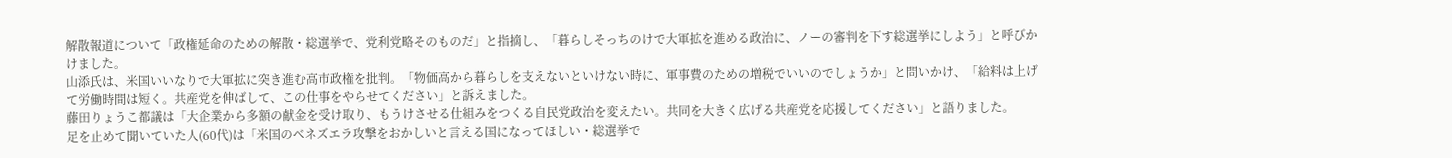解散報道について「政権延命のための解散・総選挙で、党利党略そのものだ」と指摘し、「暮らしそっちのけで大軍拡を進める政治に、ノーの審判を下す総選挙にしよう」と呼びかけました。
山添氏は、米国いいなりで大軍拡に突き進む高市政権を批判。「物価高から暮らしを支えないといけない時に、軍事費のための増税でいいのでしょうか」と問いかけ、「給料は上げて労働時間は短く。共産党を伸ばして、この仕事をやらせてください」と訴えました。
藤田りょうこ都議は「大企業から多額の献金を受け取り、もうけさせる仕組みをつくる自民党政治を変えたい。共同を大きく広げる共産党を応援してください」と語りました。
足を止めて聞いていた人(60代)は「米国のベネズエラ攻撃をおかしいと言える国になってほしい・総選挙で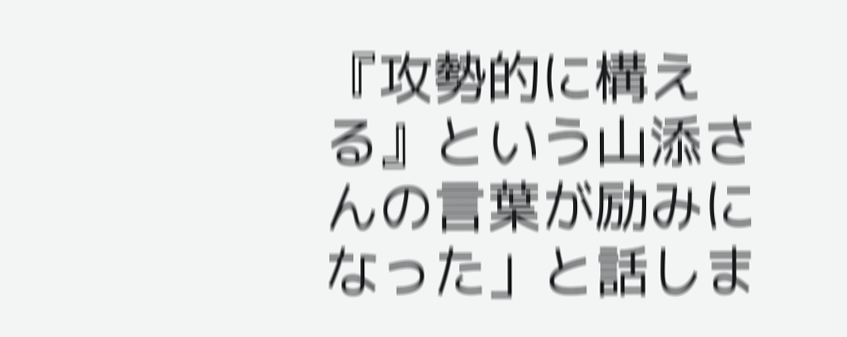『攻勢的に構える』という山添さんの言葉が励みになった」と話しま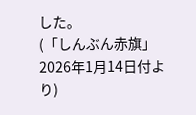した。
(「しんぶん赤旗」2026年1月14日付より)